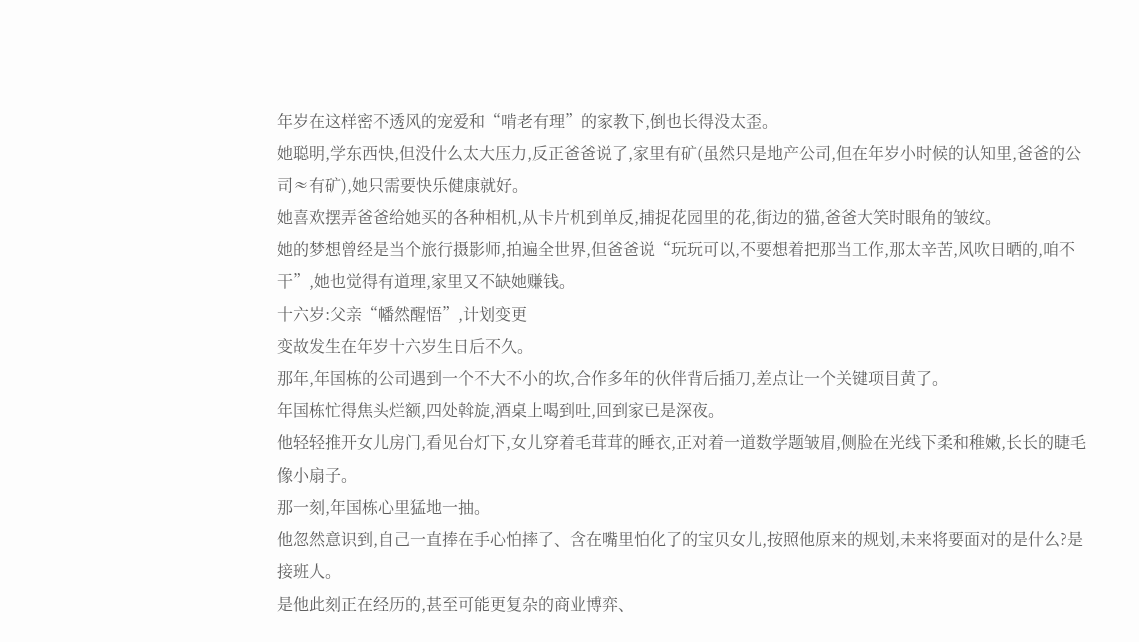年岁在这样密不透风的宠爱和“啃老有理”的家教下,倒也长得没太歪。
她聪明,学东西快,但没什么太大压力,反正爸爸说了,家里有矿(虽然只是地产公司,但在年岁小时候的认知里,爸爸的公司≈有矿),她只需要快乐健康就好。
她喜欢摆弄爸爸给她买的各种相机,从卡片机到单反,捕捉花园里的花,街边的猫,爸爸大笑时眼角的皱纹。
她的梦想曾经是当个旅行摄影师,拍遍全世界,但爸爸说“玩玩可以,不要想着把那当工作,那太辛苦,风吹日晒的,咱不干”,她也觉得有道理,家里又不缺她赚钱。
十六岁:父亲“幡然醒悟”,计划变更
变故发生在年岁十六岁生日后不久。
那年,年国栋的公司遇到一个不大不小的坎,合作多年的伙伴背后插刀,差点让一个关键项目黄了。
年国栋忙得焦头烂额,四处斡旋,酒桌上喝到吐,回到家已是深夜。
他轻轻推开女儿房门,看见台灯下,女儿穿着毛茸茸的睡衣,正对着一道数学题皱眉,侧脸在光线下柔和稚嫩,长长的睫毛像小扇子。
那一刻,年国栋心里猛地一抽。
他忽然意识到,自己一直捧在手心怕摔了、含在嘴里怕化了的宝贝女儿,按照他原来的规划,未来将要面对的是什么?是接班人。
是他此刻正在经历的,甚至可能更复杂的商业博弈、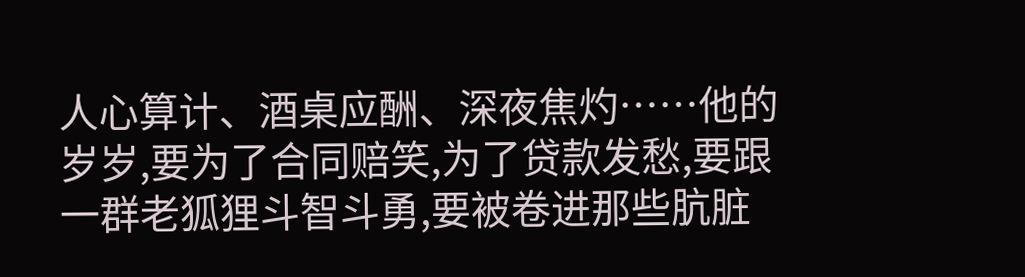人心算计、酒桌应酬、深夜焦灼……他的岁岁,要为了合同赔笑,为了贷款发愁,要跟一群老狐狸斗智斗勇,要被卷进那些肮脏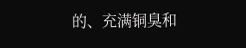的、充满铜臭和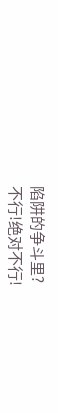陷阱的争斗里?
不行!绝对不行!